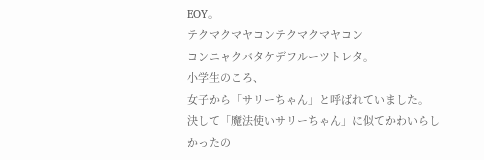EOY。
テクマクマヤコンテクマクマヤコン
コンニャクバタケデフルーツトレタ。
小学生のころ、
女子から「サリーちゃん」と呼ばれていました。
決して「魔法使いサリーちゃん」に似てかわいらしかったの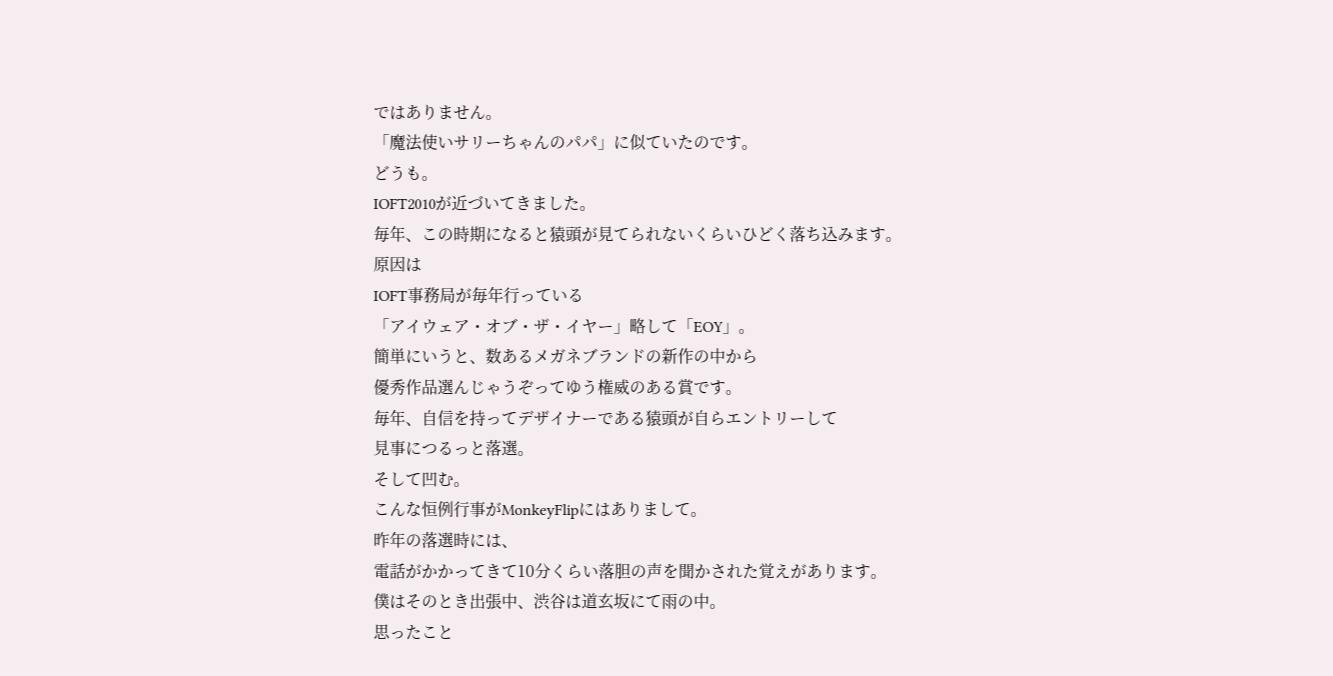ではありません。
「魔法使いサリーちゃんのパパ」に似ていたのです。
どうも。
IOFT2010が近づいてきました。
毎年、この時期になると猿頭が見てられないくらいひどく落ち込みます。
原因は
IOFT事務局が毎年行っている
「アイウェア・オブ・ザ・イヤー」略して「EOY」。
簡単にいうと、数あるメガネブランドの新作の中から
優秀作品選んじゃうぞってゆう権威のある賞です。
毎年、自信を持ってデザイナーである猿頭が自らエントリーして
見事につるっと落選。
そして凹む。
こんな恒例行事がMonkeyFlipにはありまして。
昨年の落選時には、
電話がかかってきて10分くらい落胆の声を聞かされた覚えがあります。
僕はそのとき出張中、渋谷は道玄坂にて雨の中。
思ったこと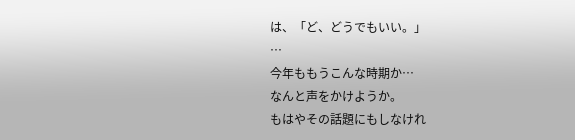は、「ど、どうでもいい。」
…
今年ももうこんな時期か…
なんと声をかけようか。
もはやその話題にもしなけれ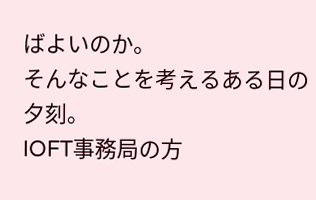ばよいのか。
そんなことを考えるある日の夕刻。
IOFT事務局の方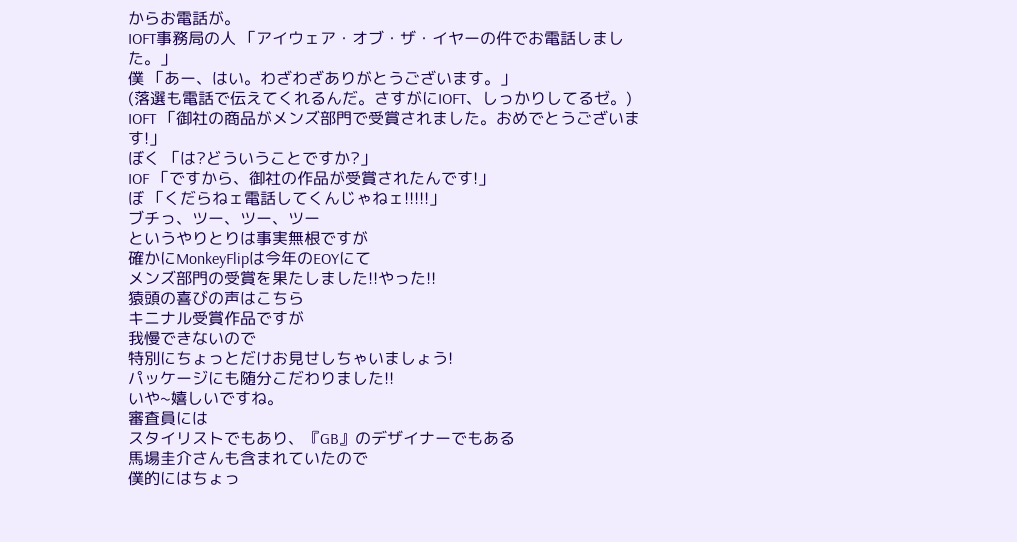からお電話が。
IOFT事務局の人 「アイウェア・オブ・ザ・イヤーの件でお電話しました。」
僕 「あー、はい。わざわざありがとうございます。」
(落選も電話で伝えてくれるんだ。さすがにIOFT、しっかりしてるゼ。)
IOFT 「御社の商品がメンズ部門で受賞されました。おめでとうございます!」
ぼく 「は?どういうことですか?」
IOF 「ですから、御社の作品が受賞されたんです!」
ぼ 「くだらねェ電話してくんじゃねェ!!!!!」
ブチっ、ツー、ツー、ツー
というやりとりは事実無根ですが
確かにMonkeyFlipは今年のEOYにて
メンズ部門の受賞を果たしました!!やった!!
猿頭の喜びの声はこちら
キニナル受賞作品ですが
我慢できないので
特別にちょっとだけお見せしちゃいましょう!
パッケージにも随分こだわりました!!
いや~嬉しいですね。
審査員には
スタイリストでもあり、『GB』のデザイナーでもある
馬場圭介さんも含まれていたので
僕的にはちょっ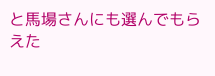と馬場さんにも選んでもらえた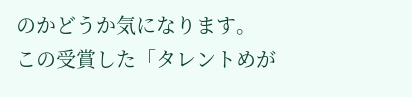のかどうか気になります。
この受賞した「タレントめが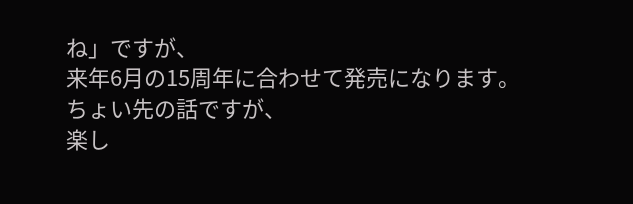ね」ですが、
来年6月の15周年に合わせて発売になります。
ちょい先の話ですが、
楽し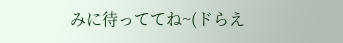みに待っててね~(ドらえ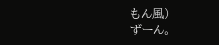もん風)
ずーん。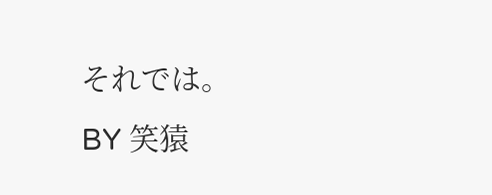それでは。
BY 笑猿